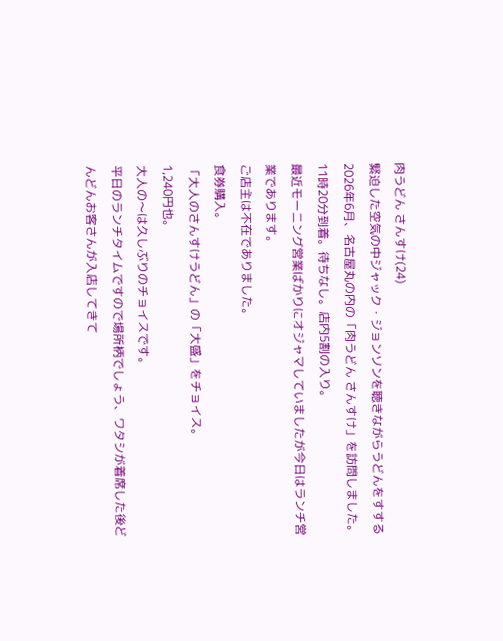肉うどん さんすけ(24)
緊迫した空気の中ジャック・ジョンソンを聴きながらうどんをすする
2026年6月、名古屋丸の内の「肉うどん さんすけ」を訪問しました。
11時20分到着。待ちなし。店内5割の入り。
最近モーニング営業ばかりにオジャマしていましたが今日はランチ営業であります。
ご店主は不在でありました。
食券購入。
「大人のさんすけうどん」の「大盛」をチョイス。
1,240円也。
大人の〜は久しぶりのチョイスです。
平日のランチタイムですので場所柄でしょう、ワタシが着席した後どんどんお客さんが入店してきて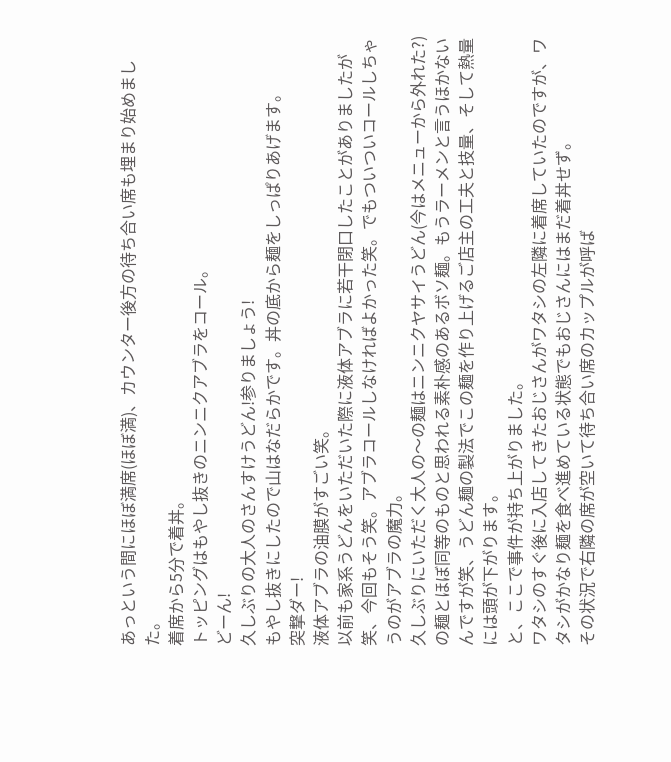あっという間にほぼ満席(ほぼ満)、カウンター後方の待ち合い席も埋まり始めました。
着席から5分で着丼。
トッピングはもやし抜きのニンニクアブラをコール。
どーん!
久しぶりの大人のさんすけうどん!参りましょう!
もやし抜きにしたので山はなだらかです。丼の底から麺をしっぱりあげます。
突撃ダー!
液体アブラの油膜がすごい笑。
以前も家系うどんをいただいた際に液体アブラに若干閉口したことがありましたが笑、今回もそう笑。アブラコールしなければよかった笑。でもついついコールしちゃうのがアブラの魔力。
久しぶりにいただく大人の〜の麺はニンニクヤサイうどん(今はメニューから外れた?)の麺とほぼ同等のものと思われる素朴感のあるボソ麺。もうラーメンと言うほかないんですが笑、うどん麺の製法でこの麺を作り上げるご店主の工夫と技量、そして熱量には頭が下がります。
と、ここで事件が持ち上がりました。
ワタシのすぐ後に入店してきたおじさんがワタシの左隣に着席していたのですが、ワタシがかなり麺を食べ進めている状態でもおじさんにはまだ着丼せず。
その状況で右隣の席が空いて待ち合い席のカップルが呼ば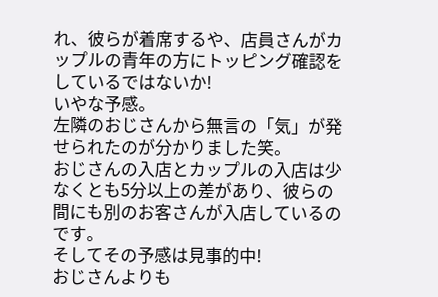れ、彼らが着席するや、店員さんがカップルの青年の方にトッピング確認をしているではないか!
いやな予感。
左隣のおじさんから無言の「気」が発せられたのが分かりました笑。
おじさんの入店とカップルの入店は少なくとも5分以上の差があり、彼らの間にも別のお客さんが入店しているのです。
そしてその予感は見事的中!
おじさんよりも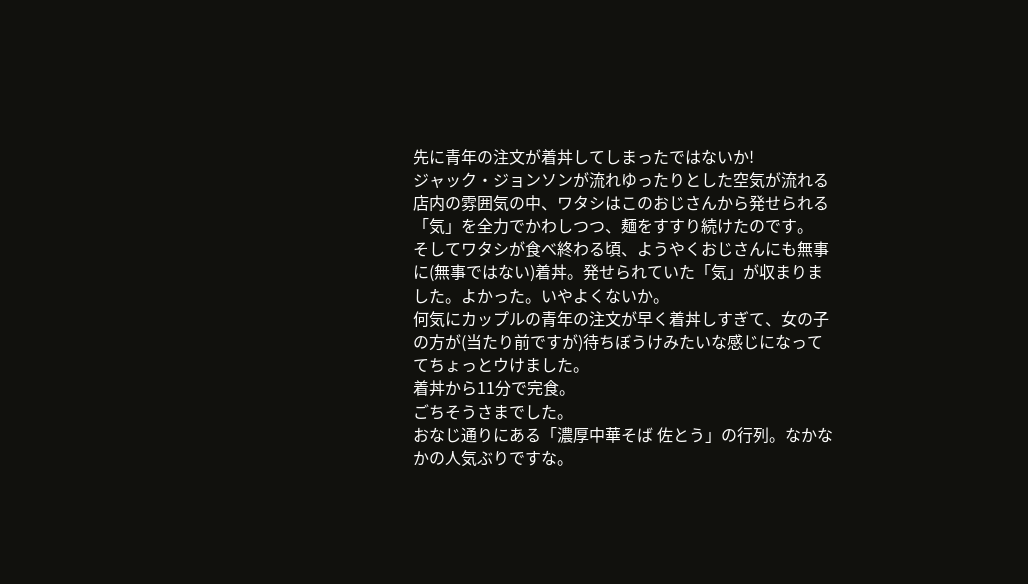先に青年の注文が着丼してしまったではないか!
ジャック・ジョンソンが流れゆったりとした空気が流れる店内の雰囲気の中、ワタシはこのおじさんから発せられる「気」を全力でかわしつつ、麺をすすり続けたのです。
そしてワタシが食べ終わる頃、ようやくおじさんにも無事に(無事ではない)着丼。発せられていた「気」が収まりました。よかった。いやよくないか。
何気にカップルの青年の注文が早く着丼しすぎて、女の子の方が(当たり前ですが)待ちぼうけみたいな感じになっててちょっとウけました。
着丼から11分で完食。
ごちそうさまでした。
おなじ通りにある「濃厚中華そば 佐とう」の行列。なかなかの人気ぶりですな。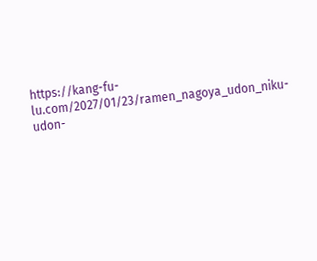https://kang-fu-lu.com/2027/01/23/ramen_nagoya_udon_niku-udon-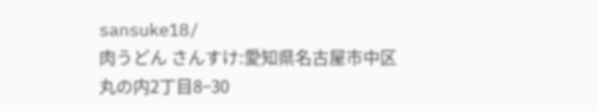sansuke18/
肉うどん さんすけ:愛知県名古屋市中区丸の内2丁目8−30